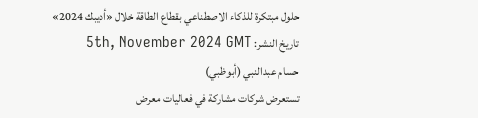حلول مبتكرة للذكاء الاصطناعي بقطاع الطاقة خلال «أديبك 2024»
تاريخ النشر: 5th, November 2024 GMT
حسام عبدالنبي (أبوظبي)
تستعرض شركات مشاركة في فعاليات معرض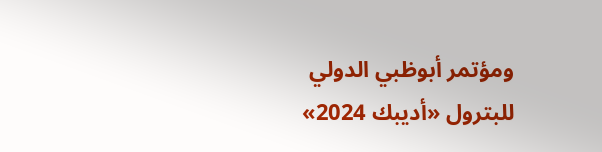ومؤتمر أبوظبي الدولي للبترول «أديبك 2024»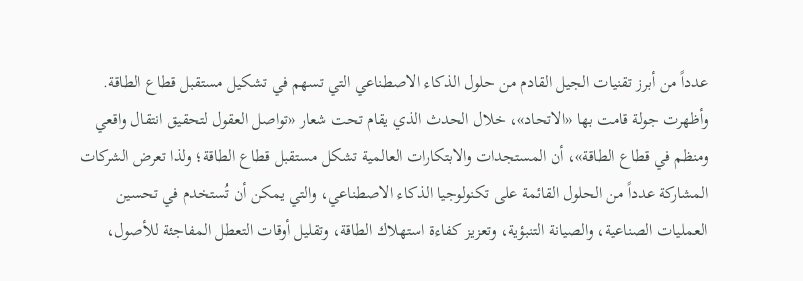عدداً من أبرز تقنيات الجيل القادم من حلول الذكاء الاصطناعي التي تسهم في تشكيل مستقبل قطاع الطاقة.
وأظهرت جولة قامت بها «الاتحاد»، خلال الحدث الذي يقام تحت شعار «تواصل العقول لتحقيق انتقال واقعي ومنظم في قطاع الطاقة»، أن المستجدات والابتكارات العالمية تشكل مستقبل قطاع الطاقة؛ ولذا تعرض الشركات المشاركة عدداً من الحلول القائمة على تكنولوجيا الذكاء الاصطناعي، والتي يمكن أن تُستخدم في تحسين العمليات الصناعية، والصيانة التنبؤية، وتعزيز كفاءة استهلاك الطاقة، وتقليل أوقات التعطل المفاجئة للأصول،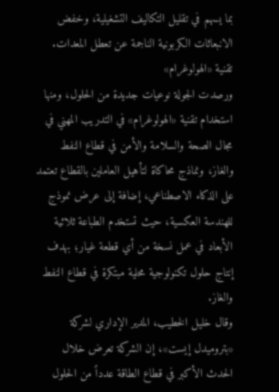بما يسهم في تقليل التكاليف التشغيلية، وخفض الانبعاثات الكربونية الناجمة عن تعطل المعدات.
تقنية «الهولوغرام»
ورصدت الجولة نوعيات جديدة من الحلول، ومنها استخدام تقنية «الهولوغرام» في التدريب المهني في مجال الصحة والسلامة والأمن في قطاع النفط والغاز، ونماذج محاكاة لتأهيل العاملين بالقطاع تعتمد على الذكاء الاصطناعي، إضافة إلى عرض نموذج للهندسة العكسية، حيث تستخدم الطباعة ثلاثية الأبعاد في عمل نسخة من أي قطعة غيار؛ بهدف إنتاج حلول تكنولوجية محلية مبتكرة في قطاع النفط والغاز.
وقال خليل الخطيب، المدير الإداري لشركة «بتروميدل إيست»، إن الشركة تعرض خلال الحدث الأكبر في قطاع الطاقة عدداً من الحلول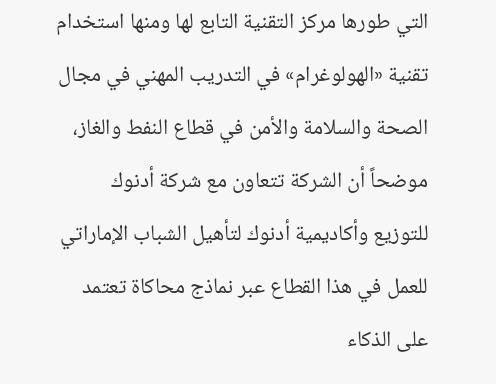التي طورها مركز التقنية التابع لها ومنها استخدام تقنية «الهولوغرام» في التدريب المهني في مجال الصحة والسلامة والأمن في قطاع النفط والغاز، موضحاً أن الشركة تتعاون مع شركة أدنوك للتوزيع وأكاديمية أدنوك لتأهيل الشباب الإماراتي للعمل في هذا القطاع عبر نماذج محاكاة تعتمد على الذكاء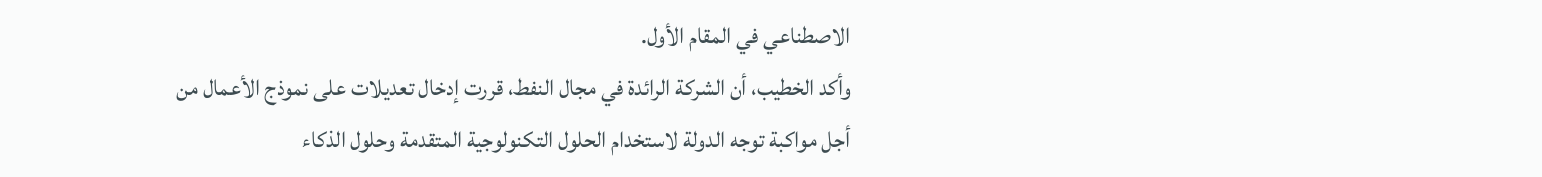الاصطناعي في المقام الأول.
وأكد الخطيب، أن الشركة الرائدة في مجال النفط، قررت إدخال تعديلات على نموذج الأعمال من أجل مواكبة توجه الدولة لاستخدام الحلول التكنولوجية المتقدمة وحلول الذكاء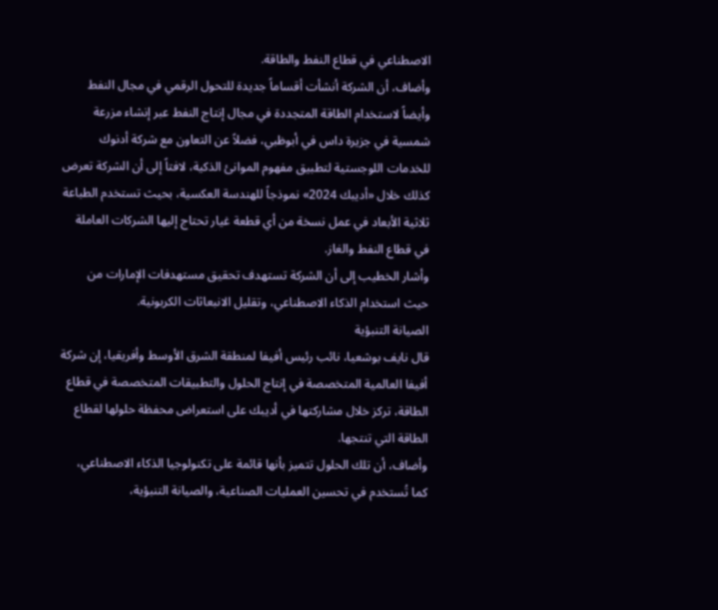الاصطناعي في قطاع النفط والطاقة.
وأضاف، أن الشركة أنشأت أقساماً جديدة للتحول الرقمي في مجال النفط وأيضاً لاستخدام الطاقة المتجددة في مجال إنتاج النفط عبر إنشاء مزرعة شمسية في جزيرة داس في أبوظبي، فضلاً عن التعاون مع شركة أدنوك للخدمات اللوجستية لتطبيق مفهوم الموانئ الذكية، لافتاً إلى أن الشركة تعرض كذلك خلال «أديبك 2024» نموذجاً للهندسة العكسية، بحيث تستخدم الطباعة ثلاثية الأبعاد في عمل نسخة من أي قطعة غيار تحتاج إليها الشركات العاملة في قطاع النفط والغاز.
وأشار الخطيب إلى أن الشركة تستهدف تحقيق مستهدفات الإمارات من حيث استخدام الذكاء الاصطناعي، وتقليل الانبعاثات الكربونية.
الصيانة التنبؤية
قال نايف بوشعيا، نائب رئيس أفيفا لمنطقة الشرق الأوسط وأفريقيا، إن شركة أفيفا العالمية المتخصصة في إنتاج الحلول والتطبيقات المتخصصة في قطاع الطاقة، تركز خلال مشاركتها في أديبك على استعراض محفظة حلولها لقطاع الطاقة التي تنتجها.
وأضاف، أن تلك الحلول تتميز بأنها قائمة على تكنولوجيا الذكاء الاصطناعي، كما تُستخدم في تحسين العمليات الصناعية، والصيانة التنبؤية،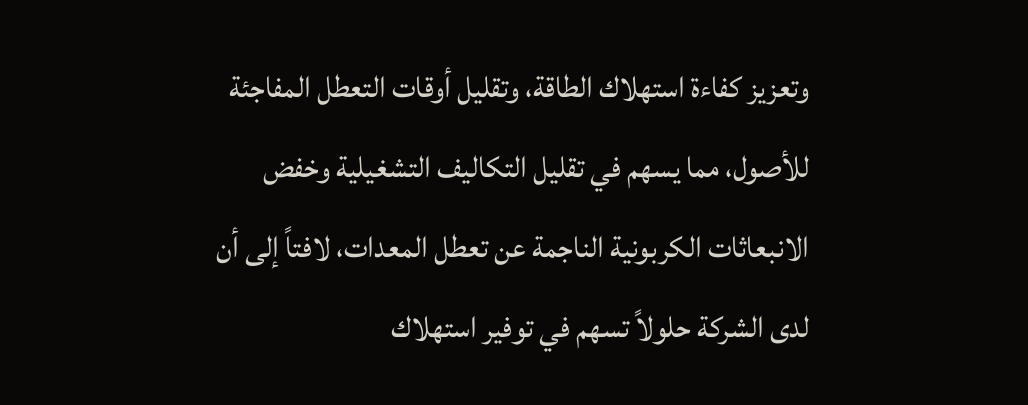وتعزيز كفاءة استهلاك الطاقة، وتقليل أوقات التعطل المفاجئة للأصول، مما يسهم في تقليل التكاليف التشغيلية وخفض الانبعاثات الكربونية الناجمة عن تعطل المعدات، لافتاً إلى أن لدى الشركة حلولاً تسهم في توفير استهلاك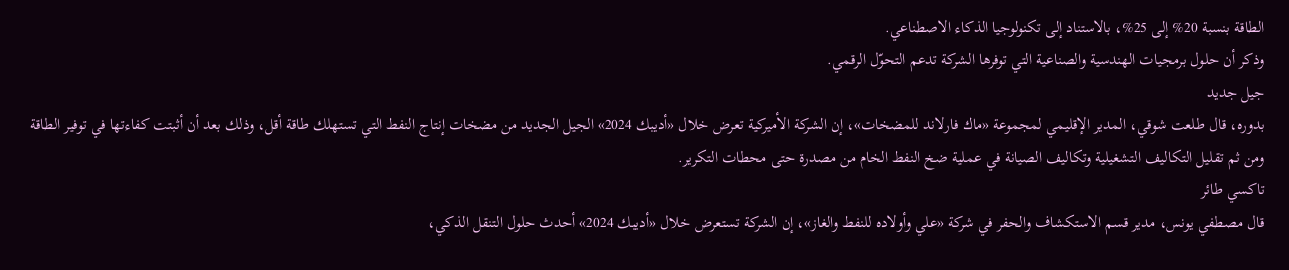الطاقة بنسبة 20% إلى 25%، بالاستناد إلى تكنولوجيا الذكاء الاصطناعي.
وذكر أن حلول برمجيات الهندسية والصناعية التي توفرها الشركة تدعم التحوّل الرقمي.
جيل جديد
بدوره، قال طلعت شوقي، المدير الإقليمي لمجموعة «ماك فارلاند للمضخات»، إن الشركة الأميركية تعرض خلال «أديبك 2024» الجيل الجديد من مضخات إنتاج النفط التي تستهلك طاقة أقل، وذلك بعد أن أثبتت كفاءتها في توفير الطاقة ومن ثم تقليل التكاليف التشغيلية وتكاليف الصيانة في عملية ضخ النفط الخام من مصدرة حتى محطات التكرير.
تاكسي طائر
قال مصطفي يونس، مدير قسم الاستكشاف والحفر في شركة «علي وأولاده للنفط والغاز»، إن الشركة تستعرض خلال «أديبك 2024» أحدث حلول التنقل الذكي،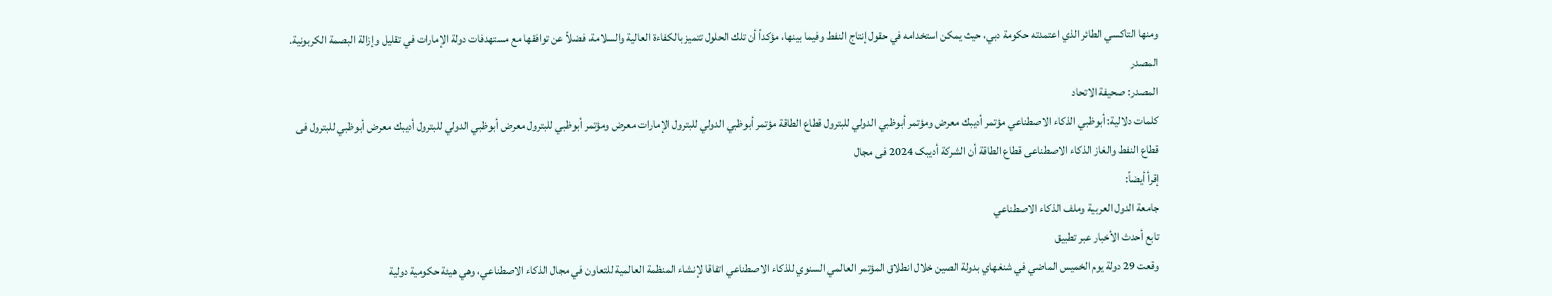ومنها التاكسي الطائر الذي اعتمدته حكومة دبي، حيث يمكن استخدامه في حقول إنتاج النفط وفيما بينها، مؤكداً أن تلك الحلول تتميز بالكفاءة العالية والسلامة، فضلاً عن توافقها مع مستهدفات دولة الإمارات في تقليل وإزالة البصمة الكربونية.
المصدر
المصدر: صحيفة الاتحاد
كلمات دلالية: أبوظبي الذكاء الاصطناعي مؤتمر أديبك معرض ومؤتمر أبوظبي الدولي للبترول قطاع الطاقة مؤتمر أبوظبي الدولي للبترول الإمارات معرض ومؤتمر أبوظبي للبترول معرض أبوظبي الدولي للبترول أديبك معرض أبوظبي للبترول فی قطاع النفط والغاز الذکاء الاصطناعی قطاع الطاقة أن الشرکة أدیبک 2024 فی مجال
إقرأ أيضاً:
جامعة الدول العربية وملف الذكاء الاصطناعي
تابع أحدث الأخبار عبر تطبيق
وقعت 29 دولة يوم الخميس الماضي في شنغهاي بدولة الصين خلال انطلاق المؤتمر العالمي السنوي للذكاء الاصطناعي اتفاقا لإنشاء المنظمة العالمية للتعاون في مجال الذكاء الاصطناعي، وهي هيئة حكومية دولية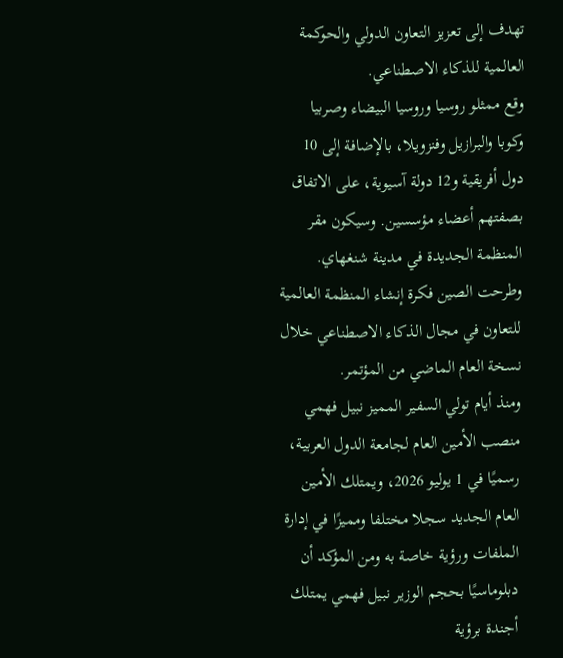تهدف إلى تعزيز التعاون الدولي والحوكمة العالمية للذكاء الاصطناعي.
وقع ممثلو روسيا وروسيا البيضاء وصربيا وكوبا والبرازيل وفنزويلا، بالإضافة إلى 10 دول أفريقية و12 دولة آسيوية، على الاتفاق بصفتهم أعضاء مؤسسين. وسيكون مقر المنظمة الجديدة في مدينة شنغهاي. وطرحت الصين فكرة إنشاء المنظمة العالمية للتعاون في مجال الذكاء الاصطناعي خلال نسخة العام الماضي من المؤتمر.
ومنذ أيام تولي السفير المميز نبيل فهمي منصب الأمين العام لجامعة الدول العربية، رسميًا في 1 يوليو 2026، ويمتلك الأمين العام الجديد سجلا مختلفا ومميزًا في إدارة الملفات ورؤية خاصة به ومن المؤكد أن دبلوماسيًا بحجم الوزير نبيل فهمي يمتلك أجندة برؤية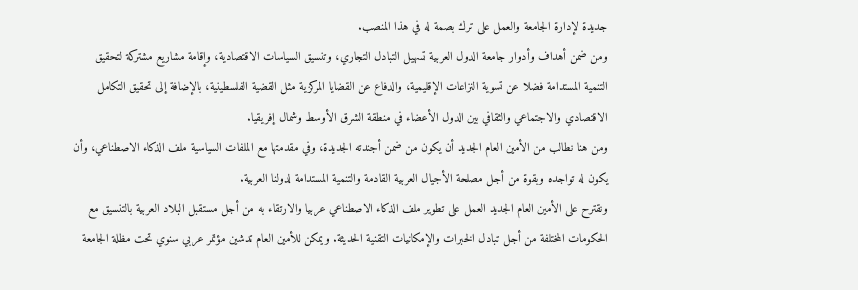جديدة لإدارة الجامعة والعمل على ترك بصمة له في هذا المنصب.
ومن ضمن أهداف وأدوار جامعة الدول العربية تسهيل التبادل التجاري، وتنسيق السياسات الاقتصادية، وإقامة مشاريع مشتركة لتحقيق التنمية المستدامة فضلا عن تسوية النزاعات الإقليمية، والدفاع عن القضايا المركزية مثل القضية الفلسطينية، بالإضافة إلى تحقيق التكامل الاقتصادي والاجتماعي والثقافي بين الدول الأعضاء في منطقة الشرق الأوسط وشمال إفريقيا.
ومن هنا نطالب من الأمين العام الجديد أن يكون من ضمن أجندته الجديدة، وفي مقدمتها مع الملفات السياسية ملف الذكاء الاصطناعي، وأن يكون له تواجده وبقوة من أجل مصلحة الأجيال العربية القادمة والتنمية المستدامة لدولنا العربية.
ونقترح على الأمين العام الجديد العمل على تطوير ملف الذكاء الاصطناعي عربيا والارتقاء به من أجل مستقبل البلاد العربية بالتنسيق مع الحكومات المختلفة من أجل تبادل الخبرات والإمكانيات التقنية الحديثة. ويمكن للأمين العام تدشين مؤتمر عربي سنوي تحت مظلة الجامعة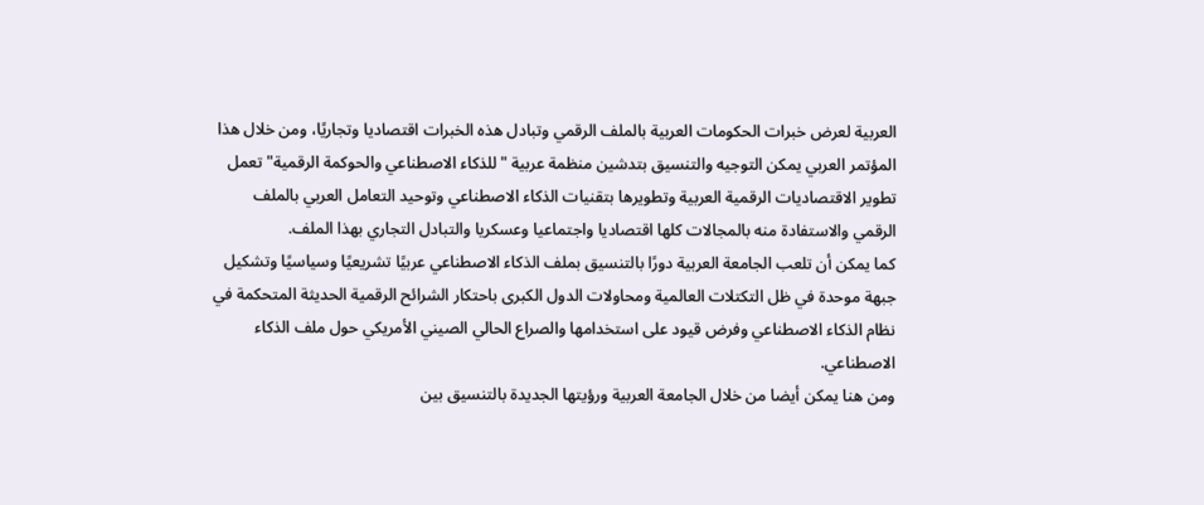العربية لعرض خبرات الحكومات العربية بالملف الرقمي وتبادل هذه الخبرات اقتصاديا وتجاريًا، ومن خلال هذا المؤتمر العربي يمكن التوجيه والتنسيق بتدشين منظمة عربية "للذكاء الاصطناعي والحوكمة الرقمية" تعمل تطوير الاقتصاديات الرقمية العربية وتطويرها بتقنيات الذكاء الاصطناعي وتوحيد التعامل العربي بالملف الرقمي والاستفادة منه بالمجالات كلها اقتصاديا واجتماعيا وعسكريا والتبادل التجاري بهذا الملف.
كما يمكن أن تلعب الجامعة العربية دورًا بالتنسيق بملف الذكاء الاصطناعي عربيًا تشريعيًا وسياسيًا وتشكيل جبهة موحدة في ظل التكتلات العالمية ومحاولات الدول الكبرى باحتكار الشرائح الرقمية الحديثة المتحكمة في نظام الذكاء الاصطناعي وفرض قيود على استخدامها والصراع الحالي الصيني الأمريكي حول ملف الذكاء الاصطناعي.
ومن هنا يمكن أيضا من خلال الجامعة العربية ورؤيتها الجديدة بالتنسيق بين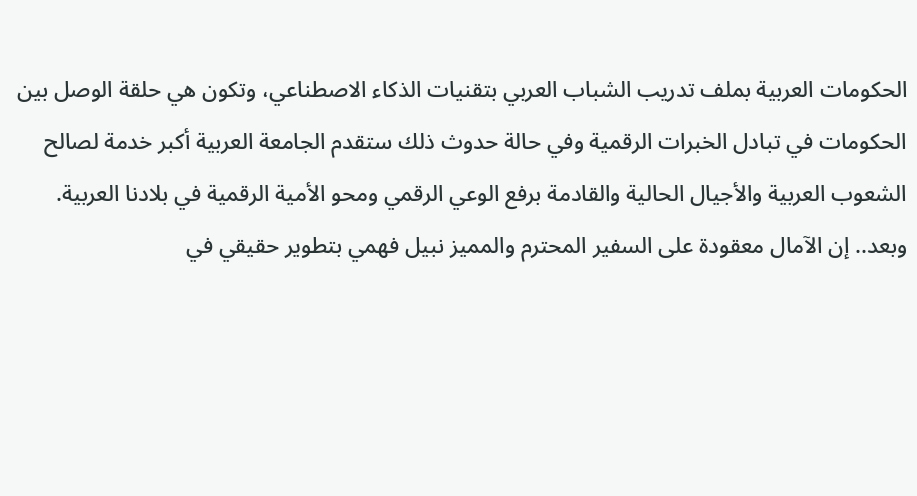الحكومات العربية بملف تدريب الشباب العربي بتقنيات الذكاء الاصطناعي، وتكون هي حلقة الوصل بين الحكومات في تبادل الخبرات الرقمية وفي حالة حدوث ذلك ستقدم الجامعة العربية أكبر خدمة لصالح الشعوب العربية والأجيال الحالية والقادمة برفع الوعي الرقمي ومحو الأمية الرقمية في بلادنا العربية.
وبعد.. إن الآمال معقودة على السفير المحترم والمميز نبيل فهمي بتطوير حقيقي في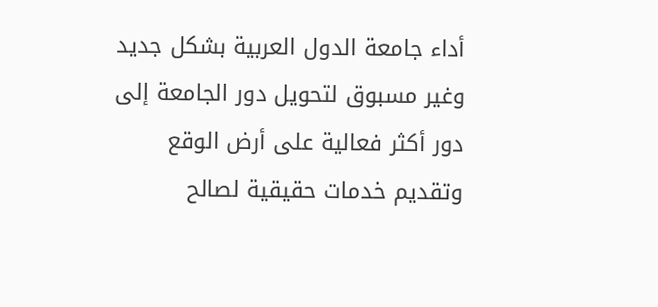أداء جامعة الدول العربية بشكل جديد وغير مسبوق لتحويل دور الجامعة إلى دور أكثر فعالية على أرض الوقع وتقديم خدمات حقيقية لصالح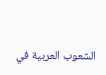الشعوب العربية في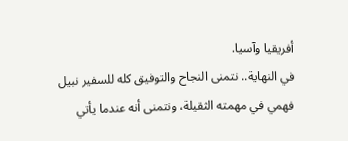أفريقيا وآسيا.
في النهاية.. نتمنى النجاح والتوفيق كله للسفير نبيل فهمي في مهمته الثقيلة، ونتمنى أنه عندما يأتي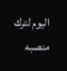اليوم لترك منصبه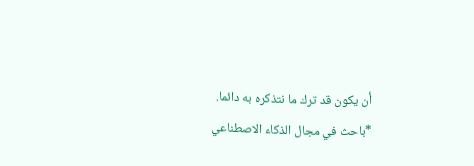أن يكون قد ترك ما نتذكره به دائما.
*باحث في مجال الذكاء الاصطناعي